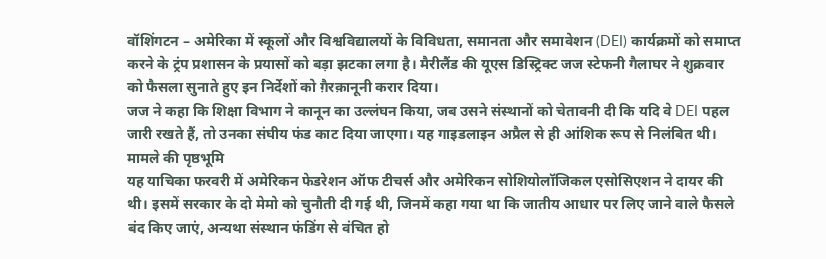वॉशिंगटन – अमेरिका में स्कूलों और विश्वविद्यालयों के विविधता, समानता और समावेशन (DEI) कार्यक्रमों को समाप्त करने के ट्रंप प्रशासन के प्रयासों को बड़ा झटका लगा है। मैरीलैंड की यूएस डिस्ट्रिक्ट जज स्टेफनी गैलाघर ने शुक्रवार को फैसला सुनाते हुए इन निर्देशों को ग़ैरक़ानूनी करार दिया।
जज ने कहा कि शिक्षा विभाग ने कानून का उल्लंघन किया, जब उसने संस्थानों को चेतावनी दी कि यदि वे DEI पहल जारी रखते हैं, तो उनका संघीय फंड काट दिया जाएगा। यह गाइडलाइन अप्रैल से ही आंशिक रूप से निलंबित थी।
मामले की पृष्ठभूमि
यह याचिका फरवरी में अमेरिकन फेडरेशन ऑफ टीचर्स और अमेरिकन सोशियोलॉजिकल एसोसिएशन ने दायर की थी। इसमें सरकार के दो मेमो को चुनौती दी गई थी, जिनमें कहा गया था कि जातीय आधार पर लिए जाने वाले फैसले बंद किए जाएं, अन्यथा संस्थान फंडिंग से वंचित हो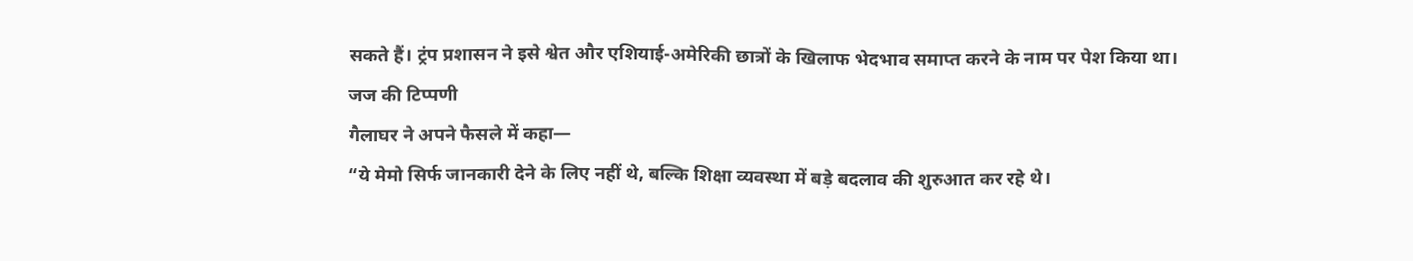सकते हैं। ट्रंप प्रशासन ने इसे श्वेत और एशियाई-अमेरिकी छात्रों के खिलाफ भेदभाव समाप्त करने के नाम पर पेश किया था।
जज की टिप्पणी
गैलाघर ने अपने फैसले में कहा—
“ये मेमो सिर्फ जानकारी देने के लिए नहीं थे, बल्कि शिक्षा व्यवस्था में बड़े बदलाव की शुरुआत कर रहे थे।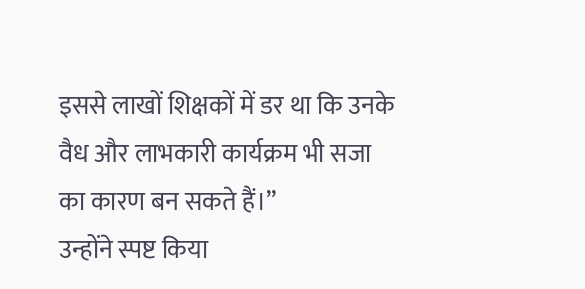इससे लाखों शिक्षकों में डर था कि उनके वैध और लाभकारी कार्यक्रम भी सजा का कारण बन सकते हैं।”
उन्होंने स्पष्ट किया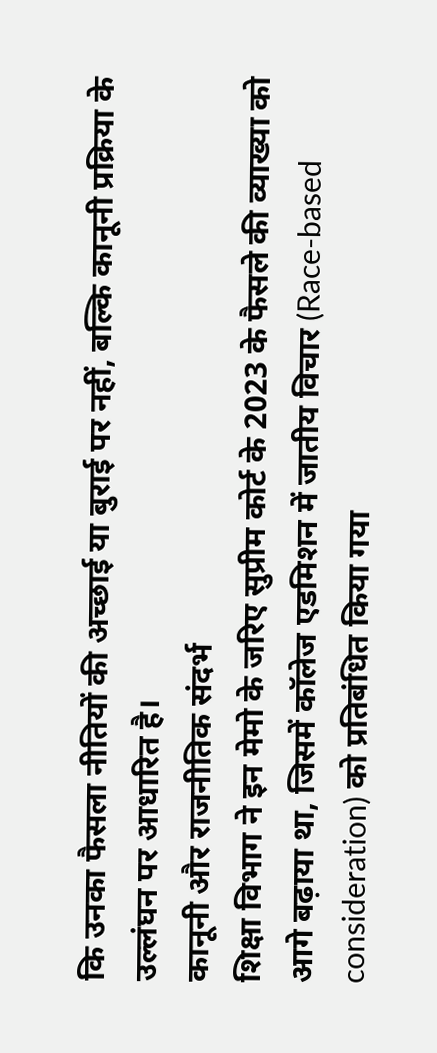कि उनका फैसला नीतियों की अच्छाई या बुराई पर नहीं, बल्कि कानूनी प्रक्रिया के उल्लंघन पर आधारित है।
कानूनी और राजनीतिक संदर्भ
शिक्षा विभाग ने इन मेमो के जरिए सुप्रीम कोर्ट के 2023 के फैसले की व्याख्या को आगे बढ़ाया था, जिसमें कॉलेज एडमिशन में जातीय विचार (Race-based consideration) को प्रतिबंधित किया गया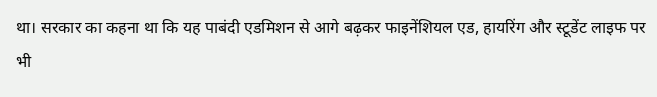था। सरकार का कहना था कि यह पाबंदी एडमिशन से आगे बढ़कर फाइनेंशियल एड, हायरिंग और स्टूडेंट लाइफ पर भी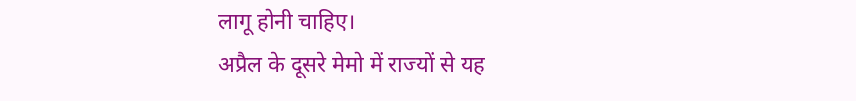लागू होनी चाहिए।
अप्रैल के दूसरे मेमो में राज्यों से यह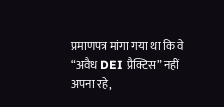प्रमाणपत्र मांगा गया था कि वे “अवैध DEI प्रैक्टिस” नहीं अपना रहे,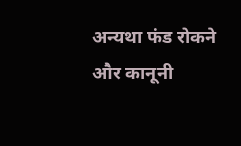अन्यथा फंड रोकने और कानूनी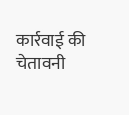कार्रवाई की चेतावनी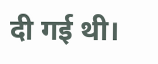दी गई थी।